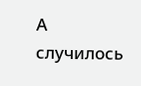А случилось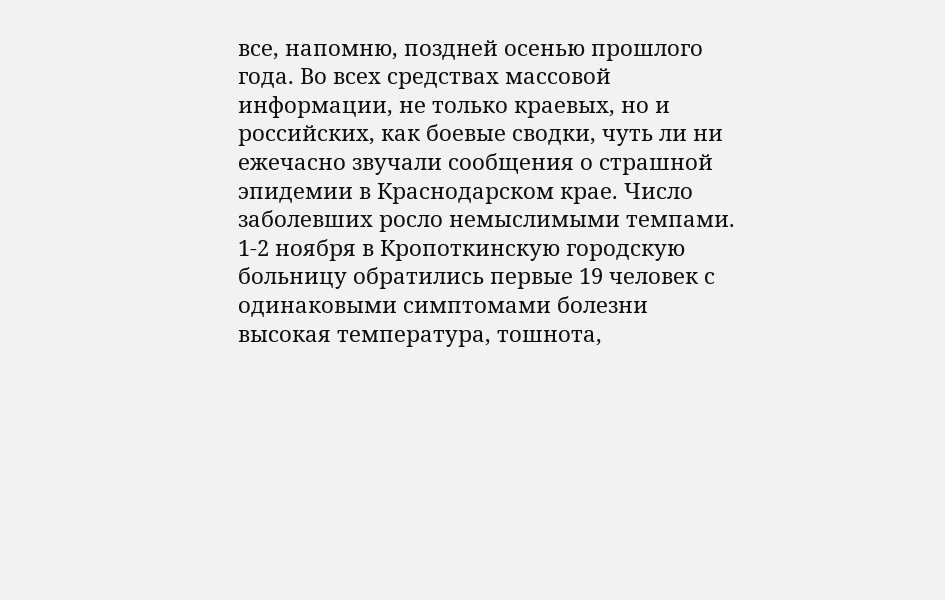все, напомню, поздней осенью прошлого года. Во всех средствах массовой информации, не только краевых, но и российских, как боевые сводки, чуть ли ни ежечасно звучали сообщения о страшной эпидемии в Краснодарском крае. Число заболевших росло немыслимыми темпами. 1-2 ноября в Кропоткинскую городскую больницу обратились первые 19 человек с одинаковыми симптомами болезни высокая температура, тошнота,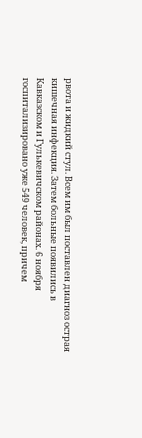рвота и жидкий стул. Всем им был поставлен диагноз острая кишечная инфекция. Затем больные появились в Кавказском и Гулькевичском районах. 6 ноября госпитализировано уже 549 человек, причем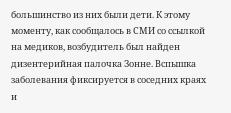большинство из них были дети. К этому моменту, как сообщалось в СМИ со ссылкой на медиков, возбудитель был найден дизентерийная палочка Зонне. Вспышка заболевания фиксируется в соседних краях и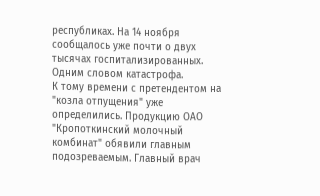республиках. На 14 ноября сообщалось уже почти о двух тысячах госпитализированных. Одним словом катастрофа.
К тому времени с претендентом на "козла отпущения" уже определились. Продукцию ОАО "Кропоткинский молочный комбинат" обявили главным подозреваемым. Главный врач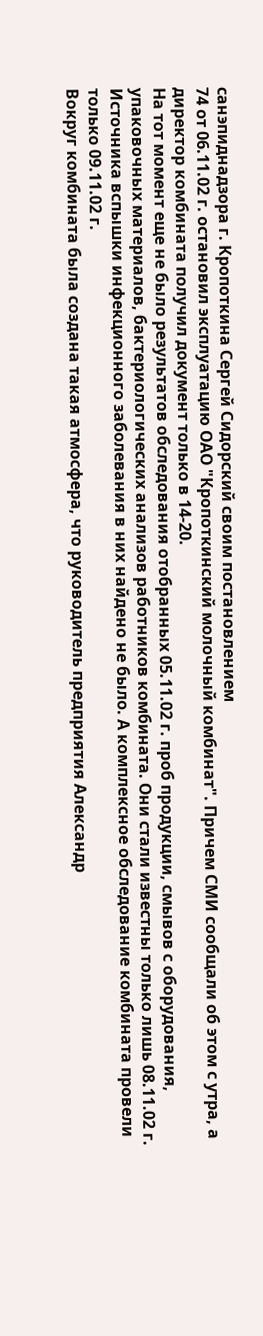санэпиднадзора г. Кропоткина Сергей Сидорский своим постановлением
74 от 06.11.02 г. остановил эксплуатацию ОАО "Кропоткинский молочный комбинат". Причем СМИ сообщали об этом с утра, а директор комбината получил документ только в 14-20.
На тот момент еще не было результатов обследования отобранных 05.11.02 г. проб продукции, смывов с оборудования, упаковочных материалов, бактериологических анализов работников комбината. Они стали известны только лишь 08.11.02 г. Источника вспышки инфекционного заболевания в них найдено не было. А комплексное обследование комбината провели только 09.11.02 г.
Вокруг комбината была создана такая атмосфера, что руководитель предприятия Александр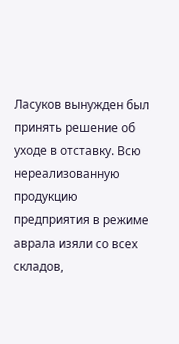Ласуков вынужден был принять решение об уходе в отставку. Всю нереализованную продукцию предприятия в режиме аврала изяли со всех складов,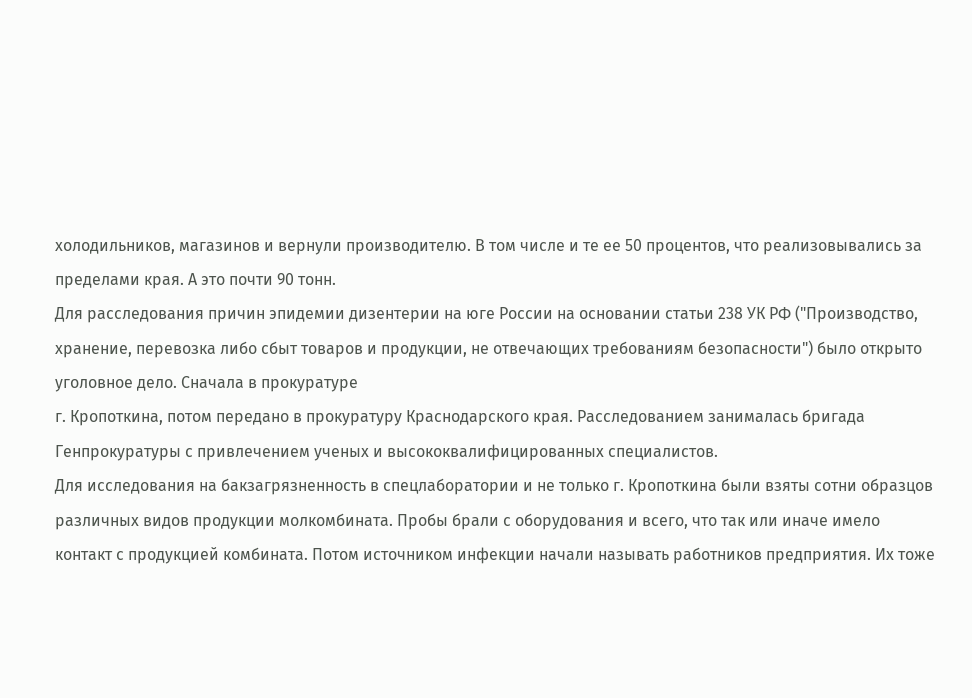холодильников, магазинов и вернули производителю. В том числе и те ее 50 процентов, что реализовывались за пределами края. А это почти 90 тонн.
Для расследования причин эпидемии дизентерии на юге России на основании статьи 238 УК РФ ("Производство, хранение, перевозка либо сбыт товаров и продукции, не отвечающих требованиям безопасности") было открыто уголовное дело. Сначала в прокуратуре
г. Кропоткина, потом передано в прокуратуру Краснодарского края. Расследованием занималась бригада Генпрокуратуры с привлечением ученых и высококвалифицированных специалистов.
Для исследования на бакзагрязненность в спецлаборатории и не только г. Кропоткина были взяты сотни образцов различных видов продукции молкомбината. Пробы брали с оборудования и всего, что так или иначе имело контакт с продукцией комбината. Потом источником инфекции начали называть работников предприятия. Их тоже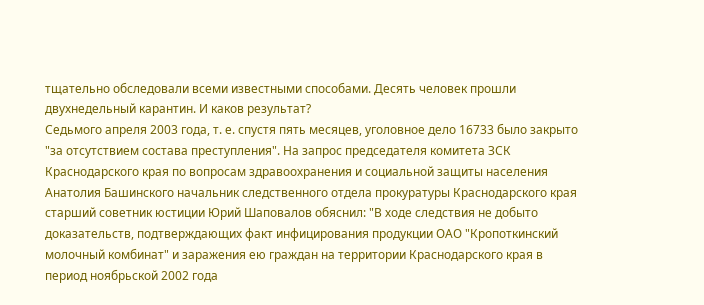тщательно обследовали всеми известными способами. Десять человек прошли двухнедельный карантин. И каков результат?
Седьмого апреля 2003 года, т. е. спустя пять месяцев, уголовное дело 16733 было закрыто "за отсутствием состава преступления". На запрос председателя комитета ЗСК Краснодарского края по вопросам здравоохранения и социальной защиты населения Анатолия Башинского начальник следственного отдела прокуратуры Краснодарского края старший советник юстиции Юрий Шаповалов обяснил: "В ходе следствия не добыто доказательств, подтверждающих факт инфицирования продукции ОАО "Кропоткинский молочный комбинат" и заражения ею граждан на территории Краснодарского края в период ноябрьской 2002 года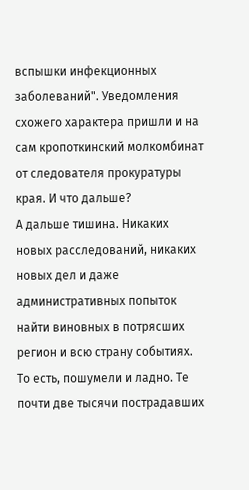вспышки инфекционных заболеваний". Уведомления схожего характера пришли и на сам кропоткинский молкомбинат от следователя прокуратуры края. И что дальше?
А дальше тишина. Никаких новых расследований, никаких новых дел и даже административных попыток найти виновных в потрясших регион и всю страну событиях. То есть, пошумели и ладно. Те почти две тысячи пострадавших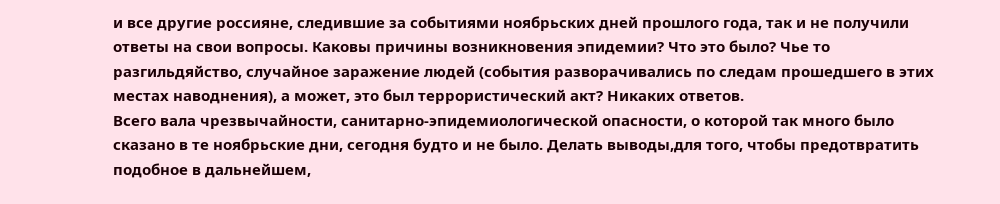и все другие россияне, следившие за событиями ноябрьских дней прошлого года, так и не получили ответы на свои вопросы. Каковы причины возникновения эпидемии? Что это было? Чье то разгильдяйство, случайное заражение людей (события разворачивались по следам прошедшего в этих местах наводнения), а может, это был террористический акт? Никаких ответов.
Всего вала чрезвычайности, санитарно-эпидемиологической опасности, о которой так много было сказано в те ноябрьские дни, сегодня будто и не было. Делать выводы,для того, чтобы предотвратить подобное в дальнейшем,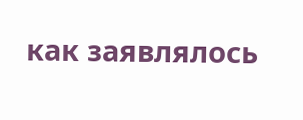как заявлялось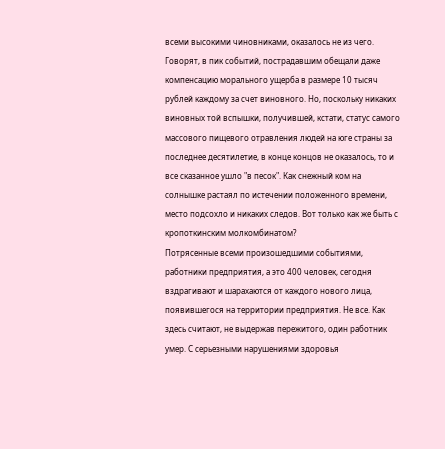всеми высокими чиновниками, оказалось не из чего.
Говорят, в пик событий, пострадавшим обещали даже компенсацию морального ущерба в размере 10 тысяч рублей каждому за счет виновного. Но, поскольку никаких виновных той вспышки, получившей, кстати, статус самого массового пищевого отравления людей на юге страны за последнее десятилетие, в конце концов не оказалось, то и все сказанное ушло "в песок". Как снежный ком на солнышке растаял по истечении положенного времени, место подсохло и никаких следов. Вот только как же быть с кропоткинским молкомбинатом?
Потрясенные всеми произошедшими событиями, работники предприятия, а это 400 человек, сегодня вздрагивают и шарахаются от каждого нового лица, появившегося на территории предприятия. Не все. Как здесь считают, не выдержав пережитого, один работник умер. С серьезными нарушениями здоровья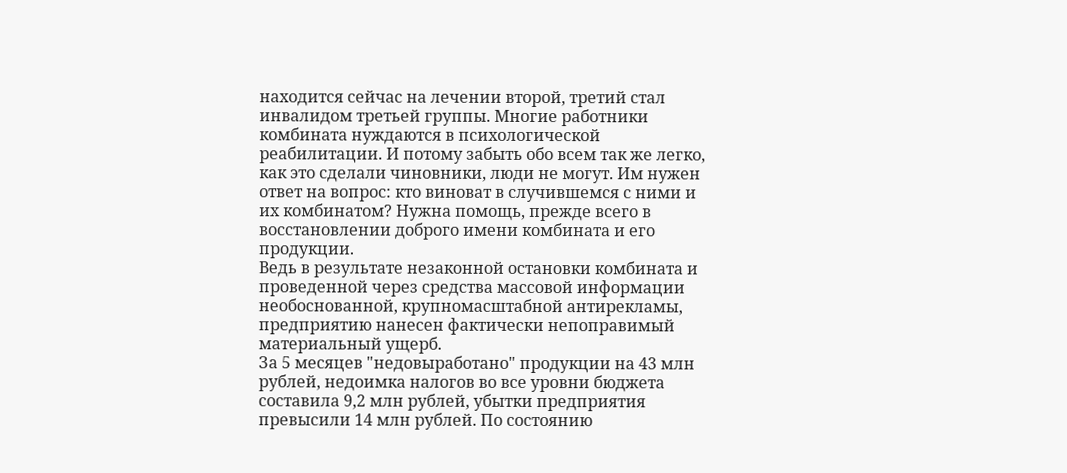находится сейчас на лечении второй, третий стал инвалидом третьей группы. Многие работники комбината нуждаются в психологической реабилитации. И потому забыть обо всем так же легко, как это сделали чиновники, люди не могут. Им нужен ответ на вопрос: кто виноват в случившемся с ними и их комбинатом? Нужна помощь, прежде всего в восстановлении доброго имени комбината и его продукции.
Ведь в результате незаконной остановки комбината и проведенной через средства массовой информации необоснованной, крупномасштабной антирекламы, предприятию нанесен фактически непоправимый материальный ущерб.
За 5 месяцев "недовыработано" продукции на 43 млн рублей, недоимка налогов во все уровни бюджета составила 9,2 млн рублей, убытки предприятия превысили 14 млн рублей. По состоянию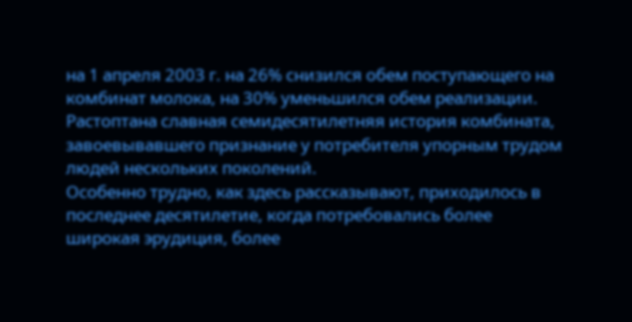на 1 апреля 2003 г. на 26% снизился обем поступающего на комбинат молока, на 30% уменьшился обем реализации. Растоптана славная семидесятилетняя история комбината, завоевывавшего признание у потребителя упорным трудом людей нескольких поколений.
Особенно трудно, как здесь рассказывают, приходилось в последнее десятилетие, когда потребовались более широкая эрудиция, более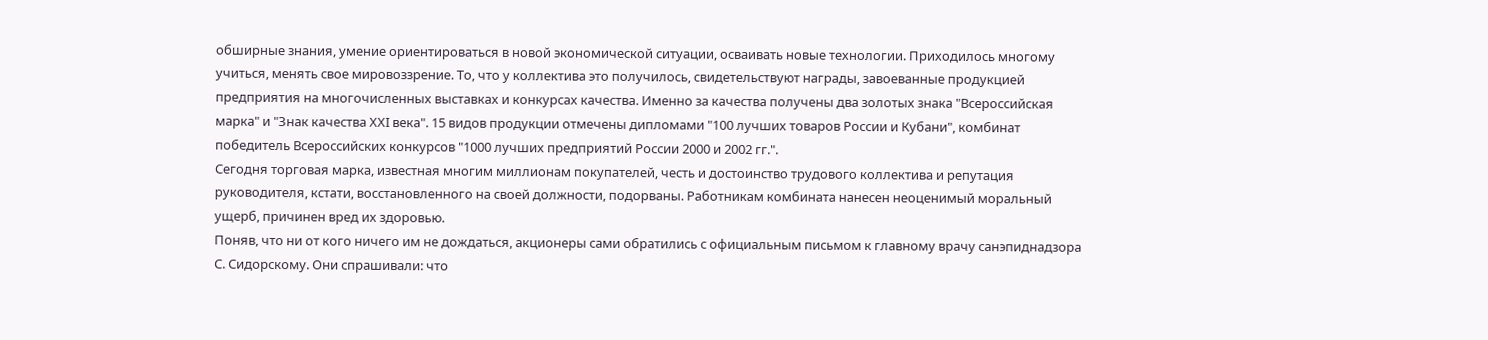обширные знания, умение ориентироваться в новой экономической ситуации, осваивать новые технологии. Приходилось многому учиться, менять свое мировоззрение. То, что у коллектива это получилось, свидетельствуют награды, завоеванные продукцией предприятия на многочисленных выставках и конкурсах качества. Именно за качества получены два золотых знака "Всероссийская марка" и "Знак качества ХХI века". 15 видов продукции отмечены дипломами "100 лучших товаров России и Кубани", комбинат победитель Всероссийских конкурсов "1000 лучших предприятий России 2000 и 2002 гг.".
Сегодня торговая марка, известная многим миллионам покупателей, честь и достоинство трудового коллектива и репутация руководителя, кстати, восстановленного на своей должности, подорваны. Работникам комбината нанесен неоценимый моральный ущерб, причинен вред их здоровью.
Поняв, что ни от кого ничего им не дождаться, акционеры сами обратились с официальным письмом к главному врачу санэпиднадзора С. Сидорскому. Они спрашивали: что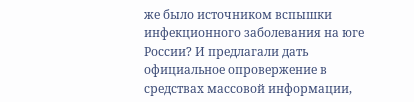же было источником вспышки инфекционного заболевания на юге России? И предлагали дать официальное опровержение в средствах массовой информации,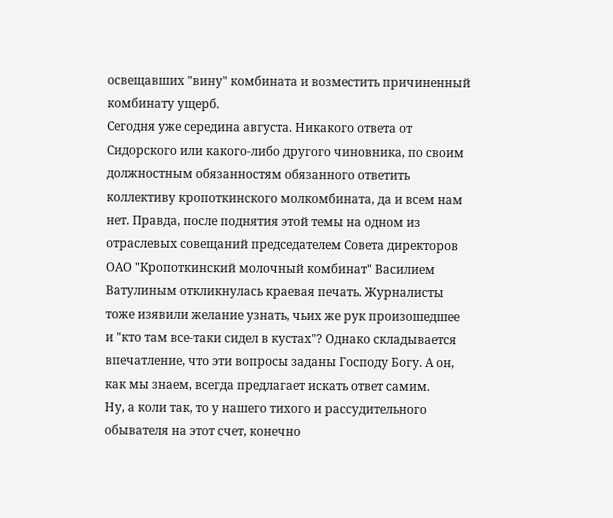освещавших "вину" комбината и возместить причиненный комбинату ущерб.
Сегодня уже середина августа. Никакого ответа от Сидорского или какого-либо другого чиновника, по своим должностным обязанностям обязанного ответить коллективу кропоткинского молкомбината, да и всем нам нет. Правда, после поднятия этой темы на одном из отраслевых совещаний председателем Совета директоров ОАО "Кропоткинский молочный комбинат" Василием Ватулиным откликнулась краевая печать. Журналисты тоже изявили желание узнать, чьих же рук произошедшее и "кто там все-таки сидел в кустах"? Однако складывается впечатление, что эти вопросы заданы Господу Богу. А он, как мы знаем, всегда предлагает искать ответ самим.
Ну, а коли так, то у нашего тихого и рассудительного обывателя на этот счет, конечно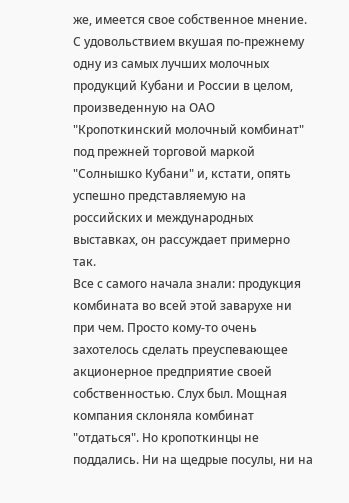же, имеется свое собственное мнение. С удовольствием вкушая по-прежнему одну из самых лучших молочных продукций Кубани и России в целом, произведенную на ОАО "Кропоткинский молочный комбинат" под прежней торговой маркой "Солнышко Кубани" и, кстати, опять успешно представляемую на российских и международных выставках, он рассуждает примерно так.
Все с самого начала знали: продукция комбината во всей этой заварухе ни при чем. Просто кому-то очень захотелось сделать преуспевающее акционерное предприятие своей собственностью. Слух был. Мощная компания склоняла комбинат "отдаться". Но кропоткинцы не поддались. Ни на щедрые посулы, ни на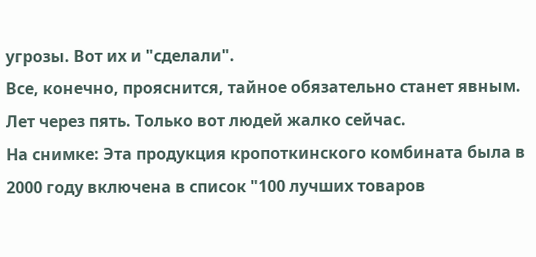угрозы. Вот их и "сделали".
Все, конечно, прояснится, тайное обязательно станет явным. Лет через пять. Только вот людей жалко сейчас.
На снимке: Эта продукция кропоткинского комбината была в 2000 году включена в список "100 лучших товаров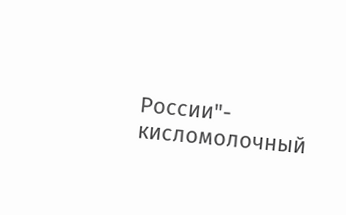России"- кисломолочный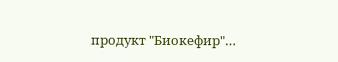продукт "Биокефир"…